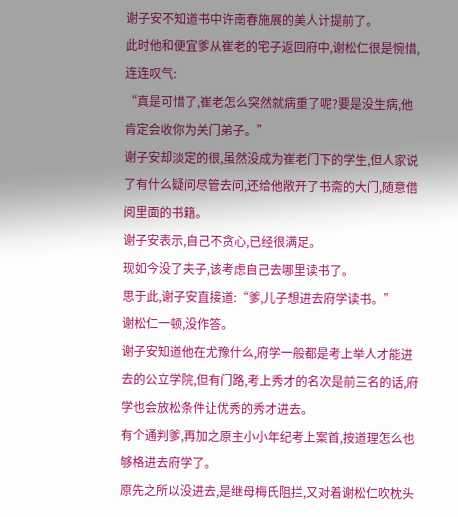谢子安不知道书中许南春施展的美人计提前了。
此时他和便宜爹从崔老的宅子返回府中,谢松仁很是惋惜,连连叹气:
“真是可惜了,崔老怎么突然就病重了呢?要是没生病,他肯定会收你为关门弟子。”
谢子安却淡定的很,虽然没成为崔老门下的学生,但人家说了有什么疑问尽管去问,还给他敞开了书斋的大门,随意借阅里面的书籍。
谢子安表示,自己不贪心,已经很满足。
现如今没了夫子,该考虑自己去哪里读书了。
思于此,谢子安直接道:“爹,儿子想进去府学读书。”
谢松仁一顿,没作答。
谢子安知道他在尤豫什么,府学一般都是考上举人才能进去的公立学院,但有门路,考上秀才的名次是前三名的话,府学也会放松条件让优秀的秀才进去。
有个通判爹,再加之原主小小年纪考上案首,按道理怎么也够格进去府学了。
原先之所以没进去,是继母梅氏阻拦,又对着谢松仁吹枕头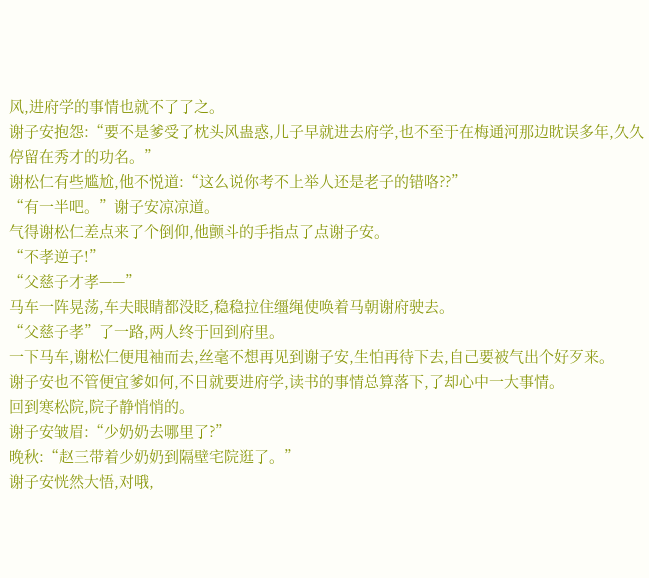风,进府学的事情也就不了了之。
谢子安抱怨:“要不是爹受了枕头风蛊惑,儿子早就进去府学,也不至于在梅通河那边眈误多年,久久停留在秀才的功名。”
谢松仁有些尴尬,他不悦道:“这么说你考不上举人还是老子的错咯??”
“有一半吧。”谢子安凉凉道。
气得谢松仁差点来了个倒仰,他颤斗的手指点了点谢子安。
“不孝逆子!”
“父慈子才孝——”
马车一阵晃荡,车夫眼睛都没眨,稳稳拉住缰绳使唤着马朝谢府驶去。
“父慈子孝”了一路,两人终于回到府里。
一下马车,谢松仁便甩袖而去,丝毫不想再见到谢子安,生怕再待下去,自己要被气出个好歹来。
谢子安也不管便宜爹如何,不日就要进府学,读书的事情总算落下,了却心中一大事情。
回到寒松院,院子静悄悄的。
谢子安皱眉:“少奶奶去哪里了?”
晚秋:“赵三带着少奶奶到隔壁宅院逛了。”
谢子安恍然大悟,对哦,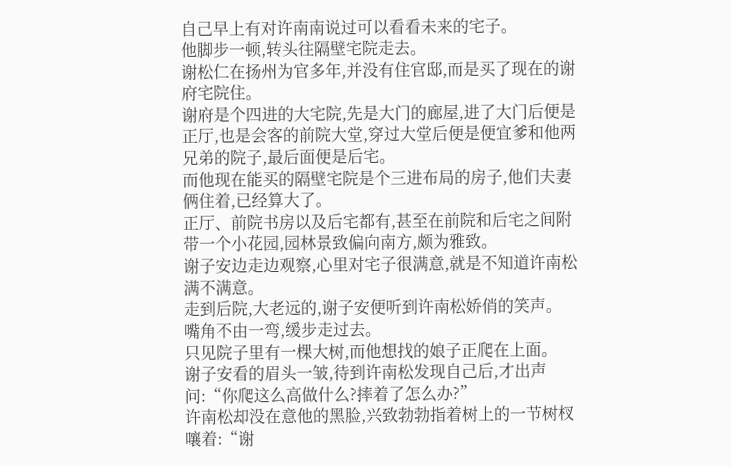自己早上有对许南南说过可以看看未来的宅子。
他脚步一顿,转头往隔壁宅院走去。
谢松仁在扬州为官多年,并没有住官邸,而是买了现在的谢府宅院住。
谢府是个四进的大宅院,先是大门的廊屋,进了大门后便是正厅,也是会客的前院大堂,穿过大堂后便是便宜爹和他两兄弟的院子,最后面便是后宅。
而他现在能买的隔壁宅院是个三进布局的房子,他们夫妻俩住着,已经算大了。
正厅、前院书房以及后宅都有,甚至在前院和后宅之间附带一个小花园,园林景致偏向南方,颇为雅致。
谢子安边走边观察,心里对宅子很满意,就是不知道许南松满不满意。
走到后院,大老远的,谢子安便听到许南松娇俏的笑声。
嘴角不由一弯,缓步走过去。
只见院子里有一棵大树,而他想找的娘子正爬在上面。
谢子安看的眉头一皱,待到许南松发现自己后,才出声问:“你爬这么高做什么?摔着了怎么办?”
许南松却没在意他的黑脸,兴致勃勃指着树上的一节树杈嚷着:“谢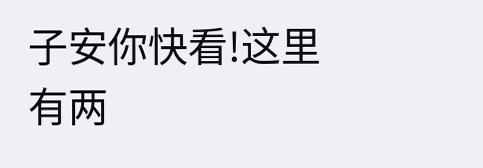子安你快看!这里有两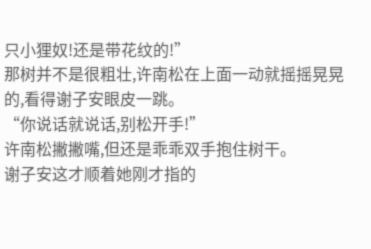只小狸奴!还是带花纹的!”
那树并不是很粗壮,许南松在上面一动就摇摇晃晃的,看得谢子安眼皮一跳。
“你说话就说话,别松开手!”
许南松撇撇嘴,但还是乖乖双手抱住树干。
谢子安这才顺着她刚才指的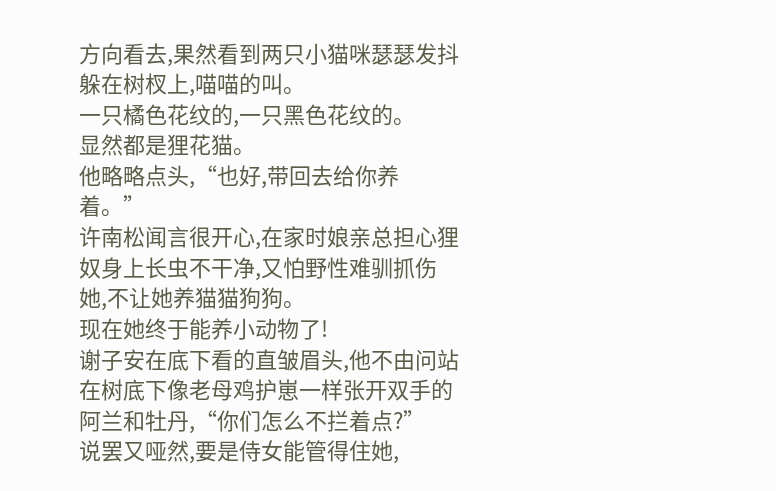方向看去,果然看到两只小猫咪瑟瑟发抖躲在树杈上,喵喵的叫。
一只橘色花纹的,一只黑色花纹的。
显然都是狸花猫。
他略略点头,“也好,带回去给你养着。”
许南松闻言很开心,在家时娘亲总担心狸奴身上长虫不干净,又怕野性难驯抓伤她,不让她养猫猫狗狗。
现在她终于能养小动物了!
谢子安在底下看的直皱眉头,他不由问站在树底下像老母鸡护崽一样张开双手的阿兰和牡丹,“你们怎么不拦着点?”
说罢又哑然,要是侍女能管得住她,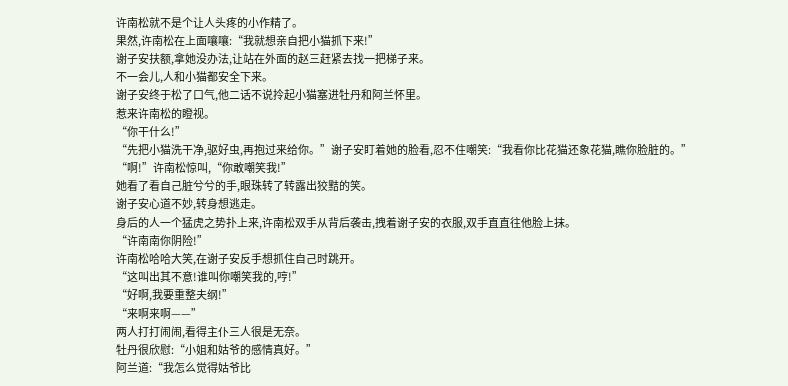许南松就不是个让人头疼的小作精了。
果然,许南松在上面嚷嚷:“我就想亲自把小猫抓下来!”
谢子安扶额,拿她没办法,让站在外面的赵三赶紧去找一把梯子来。
不一会儿,人和小猫都安全下来。
谢子安终于松了口气,他二话不说拎起小猫塞进牡丹和阿兰怀里。
惹来许南松的瞪视。
“你干什么!”
“先把小猫洗干净,驱好虫,再抱过来给你。”谢子安盯着她的脸看,忍不住嘲笑:“我看你比花猫还象花猫,瞧你脸脏的。”
“啊!”许南松惊叫,“你敢嘲笑我!”
她看了看自己脏兮兮的手,眼珠转了转露出狡黠的笑。
谢子安心道不妙,转身想逃走。
身后的人一个猛虎之势扑上来,许南松双手从背后袭击,拽着谢子安的衣服,双手直直往他脸上抹。
“许南南你阴险!”
许南松哈哈大笑,在谢子安反手想抓住自己时跳开。
“这叫出其不意!谁叫你嘲笑我的,哼!”
“好啊,我要重整夫纲!”
“来啊来啊——”
两人打打闹闹,看得主仆三人很是无奈。
牡丹很欣慰:“小姐和姑爷的感情真好。”
阿兰道:“我怎么觉得姑爷比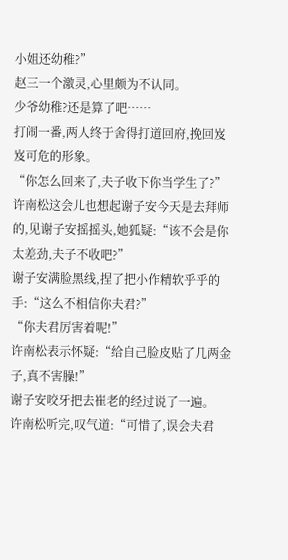小姐还幼稚?”
赵三一个激灵,心里颇为不认同。
少爷幼稚?还是算了吧……
打闹一番,两人终于舍得打道回府,挽回岌岌可危的形象。
“你怎么回来了,夫子收下你当学生了?”
许南松这会儿也想起谢子安今天是去拜师的,见谢子安摇摇头,她狐疑:“该不会是你太差劲,夫子不收吧?”
谢子安满脸黑线,捏了把小作精软乎乎的手:“这么不相信你夫君?”
“你夫君厉害着呢!”
许南松表示怀疑:“给自己脸皮贴了几两金子,真不害臊!”
谢子安咬牙把去崔老的经过说了一遍。
许南松听完,叹气道:“可惜了,误会夫君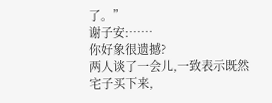了。”
谢子安:……
你好象很遗撼?
两人谈了一会儿,一致表示既然宅子买下来,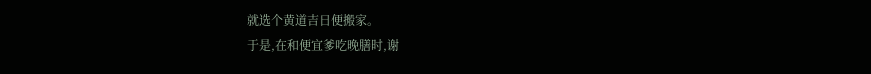就选个黄道吉日便搬家。
于是,在和便宜爹吃晚膳时,谢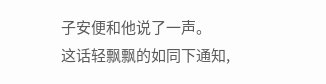子安便和他说了一声。
这话轻飘飘的如同下通知,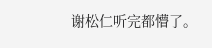谢松仁听完都懵了。